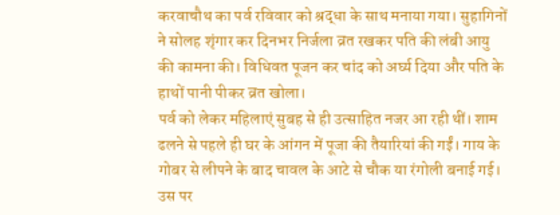करवाचौथ का पर्व रविवार को श्रद्धा के साथ मनाया गया। सुहागिनों ने सोलह शृंगार कर दिनभर निर्जला व्रत रखकर पति की लंबी आयु की कामना की। विधिवत पूजन कर चांद को अर्घ्य दिया और पति के हाथों पानी पीकर व्रत खोला।
पर्व को लेकर महिलाएं सुबह से ही उत्साहित नजर आ रही थीं। शाम ढलने से पहले ही घर के आंगन में पूजा की तैयारियां की गईं। गाय के गोबर से लीपने के बाद चावल के आटे से चौक या रंगोली बनाई गई। उस पर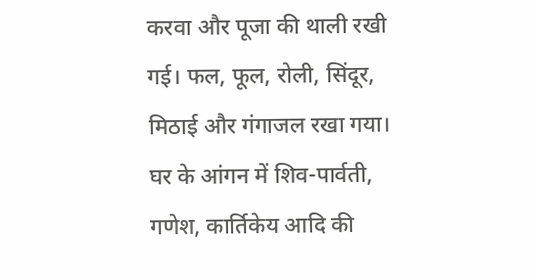करवा और पूजा की थाली रखी गई। फल, फूल, रोली, सिंदूर, मिठाई और गंगाजल रखा गया।
घर के आंगन में शिव-पार्वती, गणेश, कार्तिकेय आदि की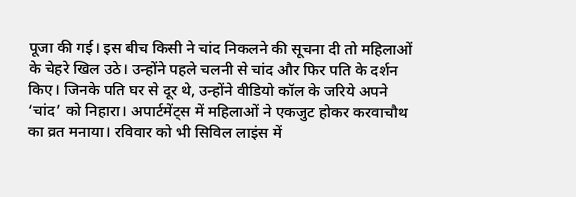पूजा की गई। इस बीच किसी ने चांद निकलने की सूचना दी तो महिलाओं के चेहरे खिल उठे। उन्होंने पहले चलनी से चांद और फिर पति के दर्शन किए। जिनके पति घर से दूर थे, उन्होंने वीडियो कॉल के जरिये अपने ‘चांद’ को निहारा। अपार्टमेंट्स में महिलाओं ने एकजुट होकर करवाचौथ का व्रत मनाया। रविवार को भी सिविल लाइंस में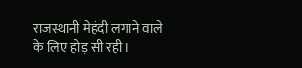राजस्थानी मेहंदी लगाने वाले के लिए होड़ सी रही।